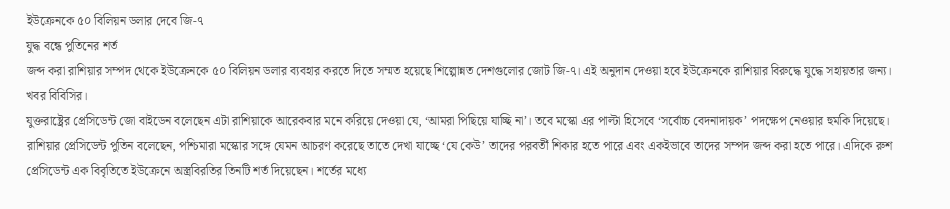ইউক্রেনকে ৫০ বিলিয়ন ডলার দেবে জি-৭
যুদ্ধ বন্ধে পুতিনের শর্ত
জব্দ করা রাশিয়ার সম্পদ থেকে ইউক্রেনকে ৫০ বিলিয়ন ডলার ব্যবহার করতে দিতে সম্মত হয়েছে শিল্পোন্নত দেশগুলোর জোট জি-৭। এই অনুদান দেওয়া হবে ইউক্রেনকে রাশিয়ার বিরুদ্ধে যুদ্ধে সহায়তার জন্য। খবর বিবিসির।
যুক্তরাষ্ট্রের প্রেসিডেন্ট জো বাইডেন বলেছেন এটা রাশিয়াকে আরেকবার মনে করিয়ে দেওয়া যে, ‘আমরা পিছিয়ে যাচ্ছি না’। তবে মস্কো এর পাল্টা হিসেবে ‘সর্বোচ্চ বেদনাদায়ক’ পদক্ষেপ নেওয়ার হুমকি দিয়েছে। রাশিয়ার প্রেসিডেন্ট পুতিন বলেছেন, পশ্চিমারা মস্কোর সঙ্গে যেমন আচরণ করেছে তাতে দেখা যাচ্ছে ‘যে কেউ’ তাদের পরবর্তী শিকার হতে পারে এবং একইভাবে তাদের সম্পদ জব্দ করা হতে পারে। এদিকে রুশ প্রেসিডেন্ট এক বিবৃতিতে ইউক্রেনে অস্ত্রবিরতির তিনটি শর্ত দিয়েছেন। শর্তের মধ্যে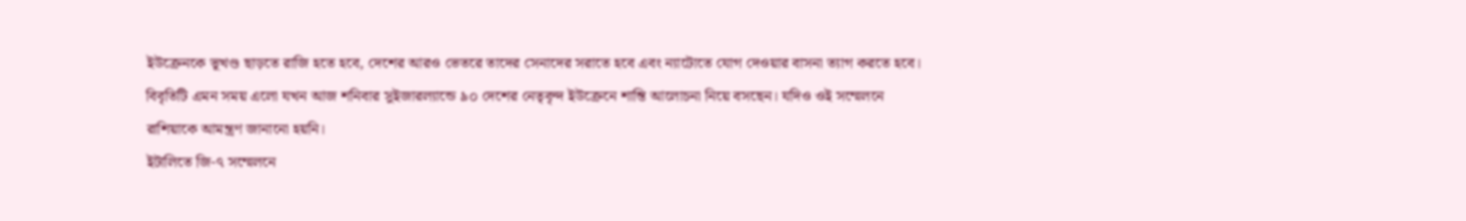ইউক্রেনকে ভূখণ্ড ছাড়তে রাজি হতে হবে, দেশের আরও ভেতরে তাদের সেনাদের সরাতে হবে এবং ন্যাটোতে যোগ দেওয়ার বাসনা ত্যাগ করতে হবে। বিবৃতিটি এমন সময় এলো যখন আজ শনিবার সুইজারল্যান্ডে ৯০ দেশের নেতৃবৃন্দ ইউক্রেনে শান্তি আলোচনা নিয়ে বসছেন। যদিও ওই সম্মেলনে রাশিয়াকে আমন্ত্রণ জানানো হয়নি।
ইটালিতে জি-৭ সম্মেলনে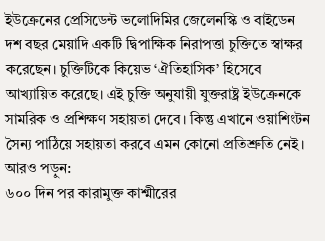ইউক্রেনের প্রেসিডেন্ট ভলোদিমির জেলেনস্কি ও বাইডেন দশ বছর মেয়াদি একটি দ্বিপাক্ষিক নিরাপত্তা চুক্তিতে স্বাক্ষর করেছেন। চুক্তিটিকে কিয়েভ ‘ঐতিহাসিক’ হিসেবে আখ্যায়িত করেছে। এই চুক্তি অনুযায়ী যুক্তরাষ্ট্র ইউক্রেনকে সামরিক ও প্রশিক্ষণ সহায়তা দেবে। কিন্তু এখানে ওয়াশিংটন সৈন্য পাঠিয়ে সহায়তা করবে এমন কোনো প্রতিশ্রুতি নেই।
আরও পড়ুন:
৬০০ দিন পর কারামুক্ত কাশ্মীরের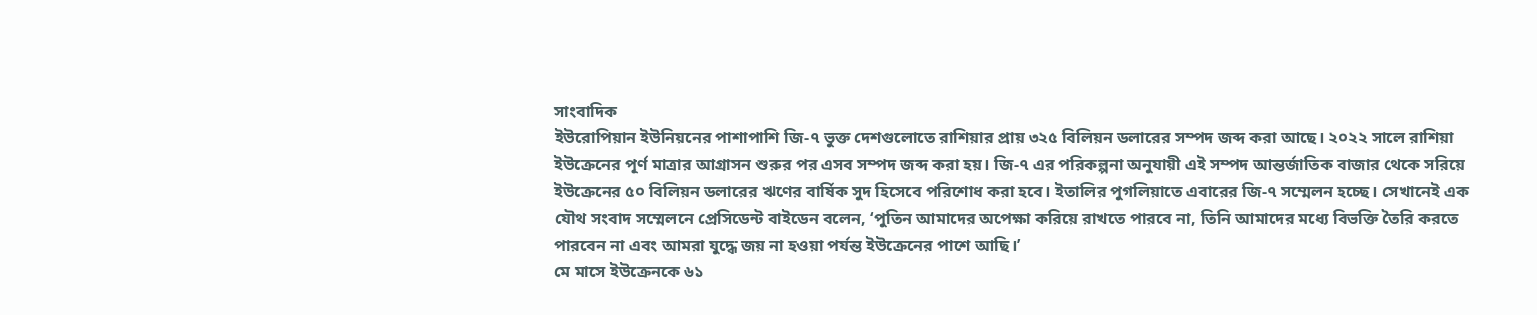সাংবাদিক
ইউরোপিয়ান ইউনিয়নের পাশাপাশি জি-৭ ভুক্ত দেশগুলোতে রাশিয়ার প্রায় ৩২৫ বিলিয়ন ডলারের সম্পদ জব্দ করা আছে। ২০২২ সালে রাশিয়া ইউক্রেনের পূর্ণ মাত্রার আগ্রাসন শুরুর পর এসব সম্পদ জব্দ করা হয়। জি-৭ এর পরিকল্পনা অনুযায়ী এই সম্পদ আন্তর্জাতিক বাজার থেকে সরিয়ে ইউক্রেনের ৫০ বিলিয়ন ডলারের ঋণের বার্ষিক সুদ হিসেবে পরিশোধ করা হবে। ইতালির পুগলিয়াতে এবারের জি-৭ সম্মেলন হচ্ছে। সেখানেই এক যৌথ সংবাদ সম্মেলনে প্রেসিডেন্ট বাইডেন বলেন, ‘পুতিন আমাদের অপেক্ষা করিয়ে রাখতে পারবে না, তিনি আমাদের মধ্যে বিভক্তি তৈরি করতে পারবেন না এবং আমরা যুদ্ধে জয় না হওয়া পর্যন্ত ইউক্রেনের পাশে আছি।’
মে মাসে ইউক্রেনকে ৬১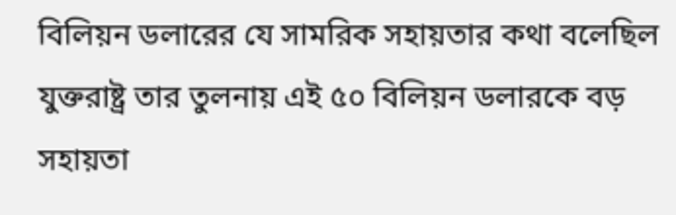বিলিয়ন ডলারের যে সামরিক সহায়তার কথা বলেছিল যুক্তরাষ্ট্র তার তুলনায় এই ৫০ বিলিয়ন ডলারকে বড় সহায়তা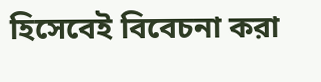হিসেবেই বিবেচনা করা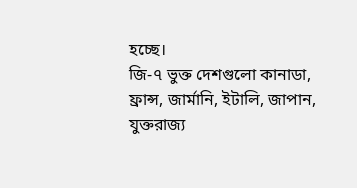হচ্ছে।
জি-৭ ভুক্ত দেশগুলো কানাডা, ফ্রান্স, জার্মানি, ইটালি, জাপান, যুক্তরাজ্য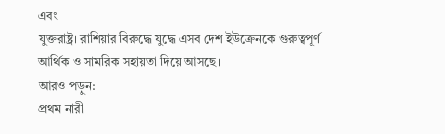এবং
যুক্তরাষ্ট্র। রাশিয়ার বিরুদ্ধে যুদ্ধে এসব দেশ ইউক্রেনকে গুরুত্বপূর্ণ আর্থিক ও সামরিক সহায়তা দিয়ে আসছে।
আরও পড়ুন:
প্রথম নারী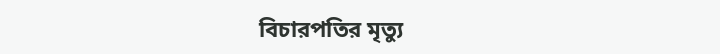বিচারপতির মৃত্যু